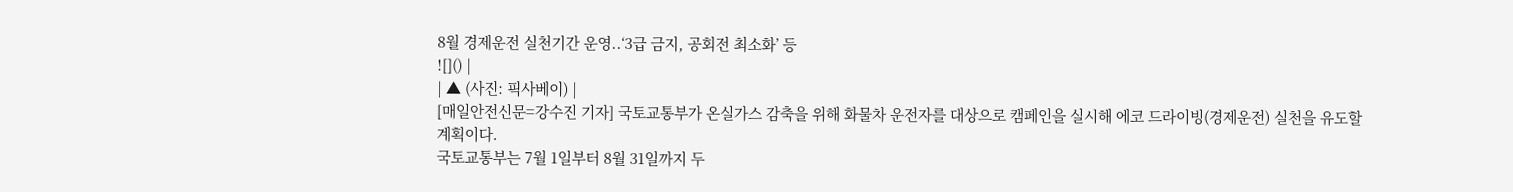8월 경제운전 실천기간 운영..‘3급 금지, 공회전 최소화’ 등
![]() |
| ▲ (사진: 픽사베이) |
[매일안전신문=강수진 기자] 국토교통부가 온실가스 감축을 위해 화물차 운전자를 대상으로 캠페인을 실시해 에코 드라이빙(경제운전) 실천을 유도할 계획이다.
국토교통부는 7월 1일부터 8월 31일까지 두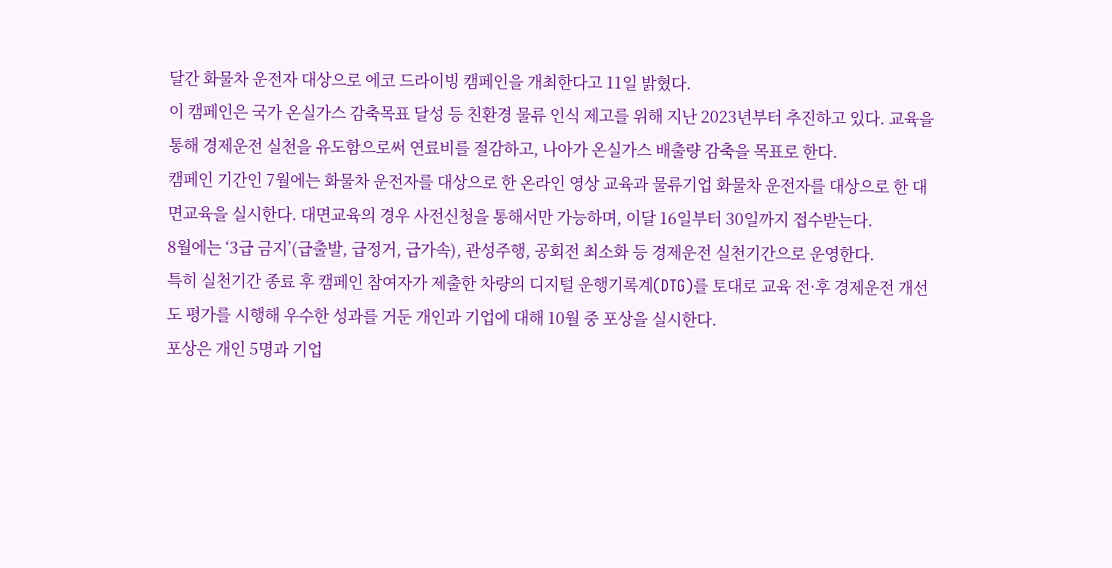달간 화물차 운전자 대상으로 에코 드라이빙 캠페인을 개최한다고 11일 밝혔다.
이 캠페인은 국가 온실가스 감축목표 달성 등 친환경 물류 인식 제고를 위해 지난 2023년부터 추진하고 있다. 교육을 통해 경제운전 실천을 유도함으로써 연료비를 절감하고, 나아가 온실가스 배출량 감축을 목표로 한다.
캠페인 기간인 7월에는 화물차 운전자를 대상으로 한 온라인 영상 교육과 물류기업 화물차 운전자를 대상으로 한 대면교육을 실시한다. 대면교육의 경우 사전신청을 통해서만 가능하며, 이달 16일부터 30일까지 접수받는다.
8월에는 ‘3급 금지’(급출발, 급정거, 급가속), 관성주행, 공회전 최소화 등 경제운전 실천기간으로 운영한다.
특히 실천기간 종료 후 캠페인 참여자가 제출한 차량의 디지털 운행기록계(DTG)를 토대로 교육 전·후 경제운전 개선도 평가를 시행해 우수한 성과를 거둔 개인과 기업에 대해 10월 중 포상을 실시한다.
포상은 개인 5명과 기업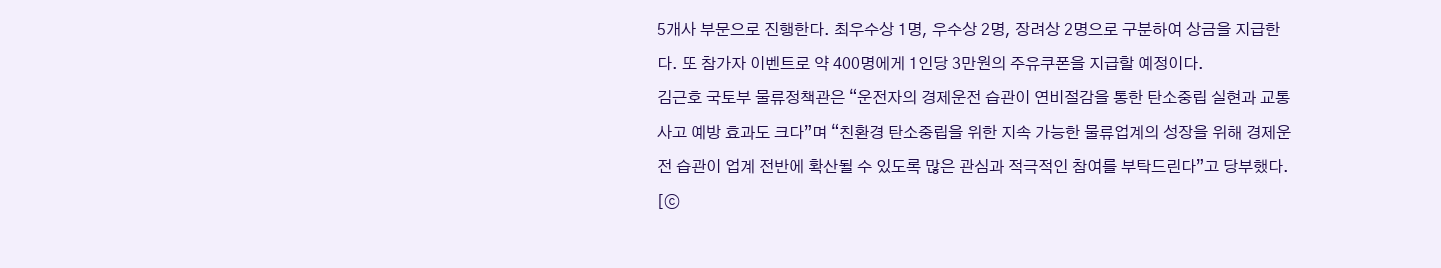5개사 부문으로 진행한다. 최우수상 1명, 우수상 2명, 장려상 2명으로 구분하여 상금을 지급한다. 또 참가자 이벤트로 약 400명에게 1인당 3만원의 주유쿠폰을 지급할 예정이다.
김근호 국토부 물류정책관은 “운전자의 경제운전 습관이 연비절감을 통한 탄소중립 실현과 교통사고 예방 효과도 크다”며 “친환경 탄소중립을 위한 지속 가능한 물류업계의 성장을 위해 경제운전 습관이 업계 전반에 확산될 수 있도록 많은 관심과 적극적인 참여를 부탁드린다”고 당부했다.
[ⓒ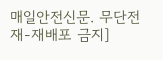매일안전신문. 무단전재-재배포 금지]